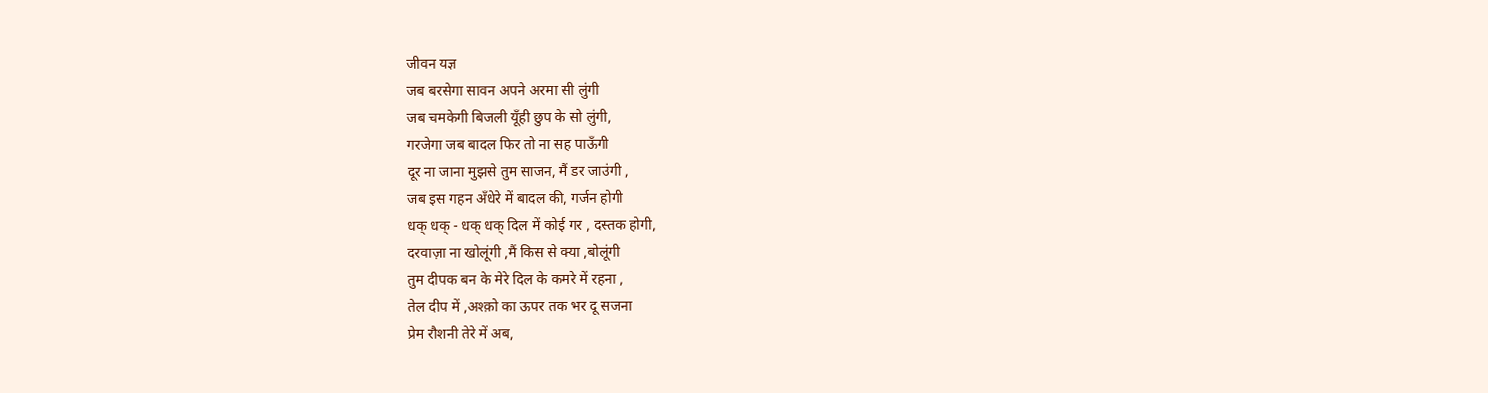जीवन यज्ञ
जब बरसेगा सावन अपने अरमा सी लुंगी
जब चमकेगी बिजली यूँही छुप के सो लुंगी,
गरजेगा जब बादल फिर तो ना सह पाऊँगी
दूर ना जाना मुझसे तुम साजन, मैं डर जाउंगी ,
जब इस गहन अँधेरे में बादल की, गर्जन होगी
धक् धक् - धक् धक् दिल में कोई गर , दस्तक होगी,
दरवाज़ा ना खोलूंगी ,मैं किस से क्या ,बोलूंगी
तुम दीपक बन के मेरे दिल के कमरे में रहना ,
तेल दीप में ,अश्क़ो का ऊपर तक भर दू सजना
प्रेम रौशनी तेरे में अब,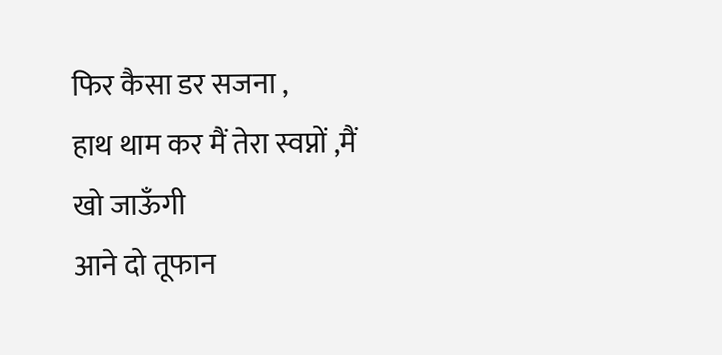फिर कैसा डर सजना ,
हाथ थाम कर मैं तेरा स्वप्नों ,मैं खो जाऊँगी
आने दो तूफान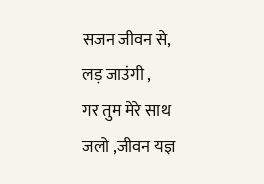सजन जीवन से, लड़ जाउंगी ,
गर तुम मेरे साथ जलो ,जीवन यज्ञ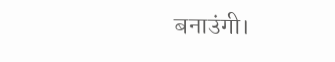बनाउंगी।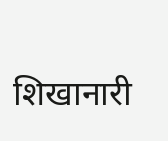शिखानारी